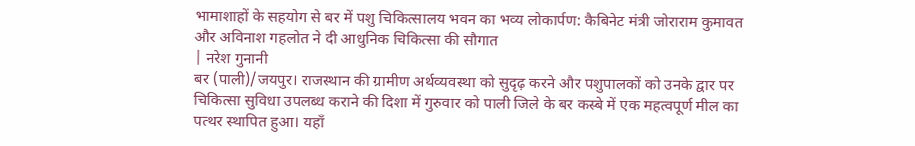भामाशाहों के सहयोग से बर में पशु चिकित्सालय भवन का भव्य लोकार्पण: कैबिनेट मंत्री जोराराम कुमावत और अविनाश गहलोत ने दी आधुनिक चिकित्सा की सौगात
| नरेश गुनानी
बर (पाली)/जयपुर। राजस्थान की ग्रामीण अर्थव्यवस्था को सुदृढ़ करने और पशुपालकों को उनके द्वार पर चिकित्सा सुविधा उपलब्ध कराने की दिशा में गुरुवार को पाली जिले के बर कस्बे में एक महत्वपूर्ण मील का पत्थर स्थापित हुआ। यहाँ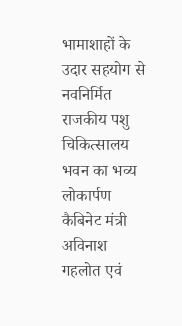भामाशाहों के उदार सहयोग से नवनिर्मित राजकीय पशु चिकित्सालय भवन का भव्य लोकार्पण कैबिनेट मंत्री अविनाश गहलोत एवं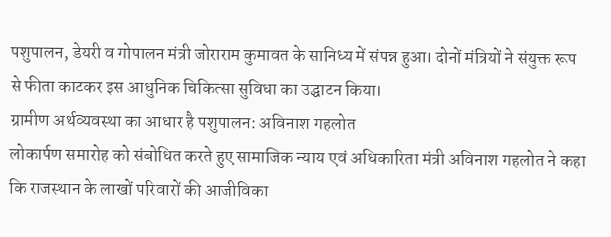पशुपालन, डेयरी व गोपालन मंत्री जोराराम कुमावत के सानिध्य में संपन्न हुआ। दोनों मंत्रियों ने संयुक्त रूप से फीता काटकर इस आधुनिक चिकित्सा सुविधा का उद्घाटन किया।
ग्रामीण अर्थव्यवस्था का आधार है पशुपालन: अविनाश गहलोत
लोकार्पण समारोह को संबोधित करते हुए सामाजिक न्याय एवं अधिकारिता मंत्री अविनाश गहलोत ने कहा कि राजस्थान के लाखों परिवारों की आजीविका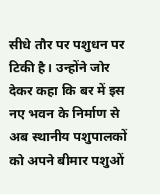सीधे तौर पर पशुधन पर टिकी है। उन्होंने जोर देकर कहा कि बर में इस नए भवन के निर्माण से अब स्थानीय पशुपालकों को अपने बीमार पशुओं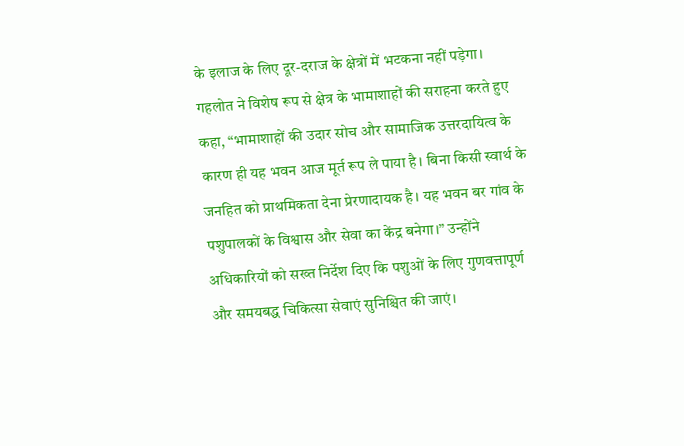के इलाज के लिए दूर-दराज के क्षेत्रों में भटकना नहीं पड़ेगा।
गहलोत ने विशेष रूप से क्षेत्र के भामाशाहों की सराहना करते हुए कहा, “भामाशाहों की उदार सोच और सामाजिक उत्तरदायित्व के कारण ही यह भवन आज मूर्त रूप ले पाया है। बिना किसी स्वार्थ के जनहित को प्राथमिकता देना प्रेरणादायक है। यह भवन बर गांव के पशुपालकों के विश्वास और सेवा का केंद्र बनेगा।” उन्होंने अधिकारियों को सख्त निर्देश दिए कि पशुओं के लिए गुणवत्तापूर्ण और समयबद्ध चिकित्सा सेवाएं सुनिश्चित की जाएं।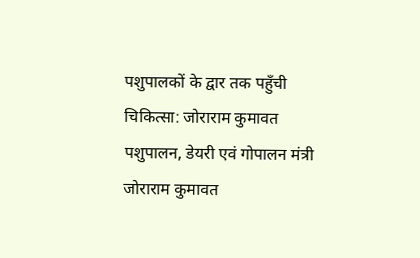पशुपालकों के द्वार तक पहुँची चिकित्सा: जोराराम कुमावत
पशुपालन, डेयरी एवं गोपालन मंत्री जोराराम कुमावत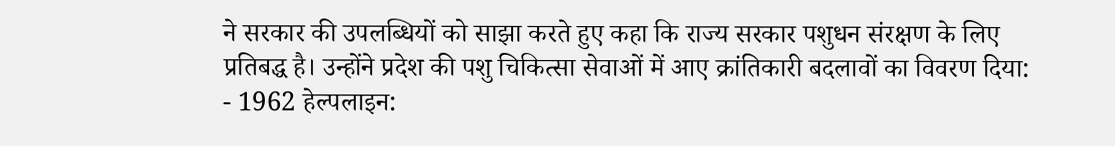ने सरकार की उपलब्धियों को साझा करते हुए कहा कि राज्य सरकार पशुधन संरक्षण के लिए प्रतिबद्ध है। उन्होंने प्रदेश की पशु चिकित्सा सेवाओं में आए क्रांतिकारी बदलावों का विवरण दिया:
- 1962 हेल्पलाइन: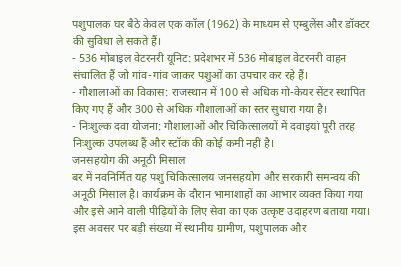पशुपालक घर बैठे केवल एक कॉल (1962) के माध्यम से एम्बुलेंस और डॉक्टर की सुविधा ले सकते हैं।
- 536 मोबाइल वेटरनरी यूनिट: प्रदेशभर में 536 मोबाइल वेटरनरी वाहन संचालित हैं जो गांव-गांव जाकर पशुओं का उपचार कर रहे हैं।
- गौशालाओं का विकास: राजस्थान में 100 से अधिक गो-केयर सेंटर स्थापित किए गए हैं और 300 से अधिक गौशालाओं का स्तर सुधारा गया है।
- निःशुल्क दवा योजना: गौशालाओं और चिकित्सालयों में दवाइयां पूरी तरह निःशुल्क उपलब्ध हैं और स्टॉक की कोई कमी नहीं है।
जनसहयोग की अनूठी मिसाल
बर में नवनिर्मित यह पशु चिकित्सालय जनसहयोग और सरकारी समन्वय की अनूठी मिसाल है। कार्यक्रम के दौरान भामाशाहों का आभार व्यक्त किया गया और इसे आने वाली पीढ़ियों के लिए सेवा का एक उत्कृष्ट उदाहरण बताया गया। इस अवसर पर बड़ी संख्या में स्थानीय ग्रामीण, पशुपालक और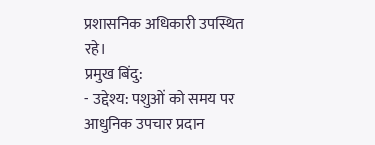प्रशासनिक अधिकारी उपस्थित रहे।
प्रमुख बिंदु:
- उद्देश्य: पशुओं को समय पर आधुनिक उपचार प्रदान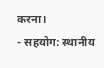करना।
- सहयोग: स्थानीय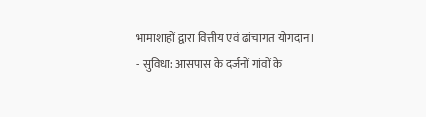भामाशाहों द्वारा वित्तीय एवं ढांचागत योगदान।
- सुविधा: आसपास के दर्जनों गांवों के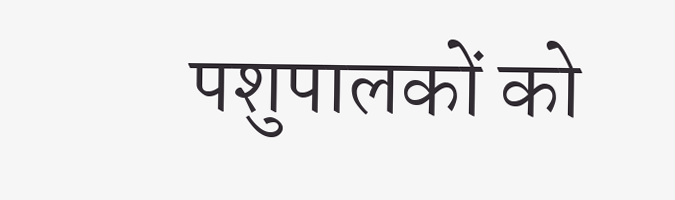पशुपालकों को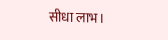सीधा लाभ।